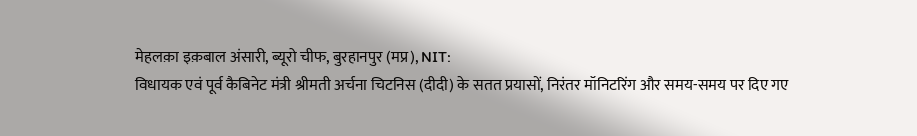मेहलक़ा इक़बाल अंसारी, ब्यूरो चीफ, बुरहानपुर (मप्र), NIT:
विधायक एवं पूर्व कैबिनेट मंत्री श्रीमती अर्चना चिटनिस (दीदी) के सतत प्रयासों, निरंतर मॉनिटरिंग और समय-समय पर दिए गए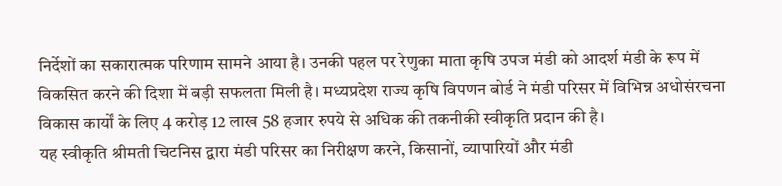निर्देशों का सकारात्मक परिणाम सामने आया है। उनकी पहल पर रेणुका माता कृषि उपज मंडी को आदर्श मंडी के रूप में विकसित करने की दिशा में बड़ी सफलता मिली है। मध्यप्रदेश राज्य कृषि विपणन बोर्ड ने मंडी परिसर में विभिन्न अधोसंरचना विकास कार्यों के लिए 4 करोड़ 12 लाख 58 हजार रुपये से अधिक की तकनीकी स्वीकृति प्रदान की है।
यह स्वीकृति श्रीमती चिटनिस द्वारा मंडी परिसर का निरीक्षण करने, किसानों, व्यापारियों और मंडी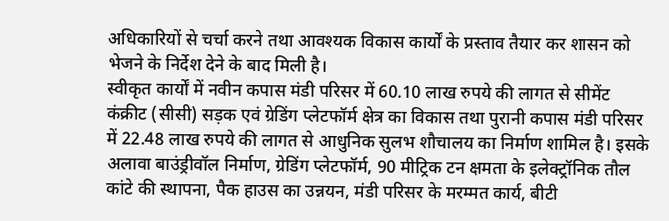अधिकारियों से चर्चा करने तथा आवश्यक विकास कार्यों के प्रस्ताव तैयार कर शासन को भेजने के निर्देश देने के बाद मिली है।
स्वीकृत कार्यों में नवीन कपास मंडी परिसर में 60.10 लाख रुपये की लागत से सीमेंट कंक्रीट (सीसी) सड़क एवं ग्रेडिंग प्लेटफॉर्म क्षेत्र का विकास तथा पुरानी कपास मंडी परिसर में 22.48 लाख रुपये की लागत से आधुनिक सुलभ शौचालय का निर्माण शामिल है। इसके अलावा बाउंड्रीवॉल निर्माण, ग्रेडिंग प्लेटफॉर्म, 90 मीट्रिक टन क्षमता के इलेक्ट्रॉनिक तौल कांटे की स्थापना, पैक हाउस का उन्नयन, मंडी परिसर के मरम्मत कार्य, बीटी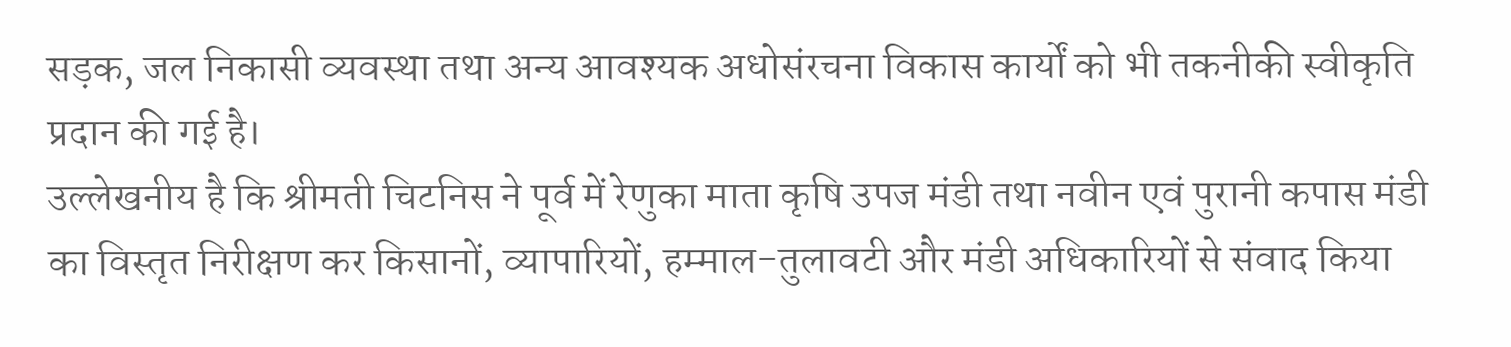सड़क, जल निकासी व्यवस्था तथा अन्य आवश्यक अधोसंरचना विकास कार्यों को भी तकनीकी स्वीकृति प्रदान की गई है।
उल्लेखनीय है कि श्रीमती चिटनिस ने पूर्व में रेणुका माता कृषि उपज मंडी तथा नवीन एवं पुरानी कपास मंडी का विस्तृत निरीक्षण कर किसानों, व्यापारियों, हम्माल-तुलावटी और मंडी अधिकारियों से संवाद किया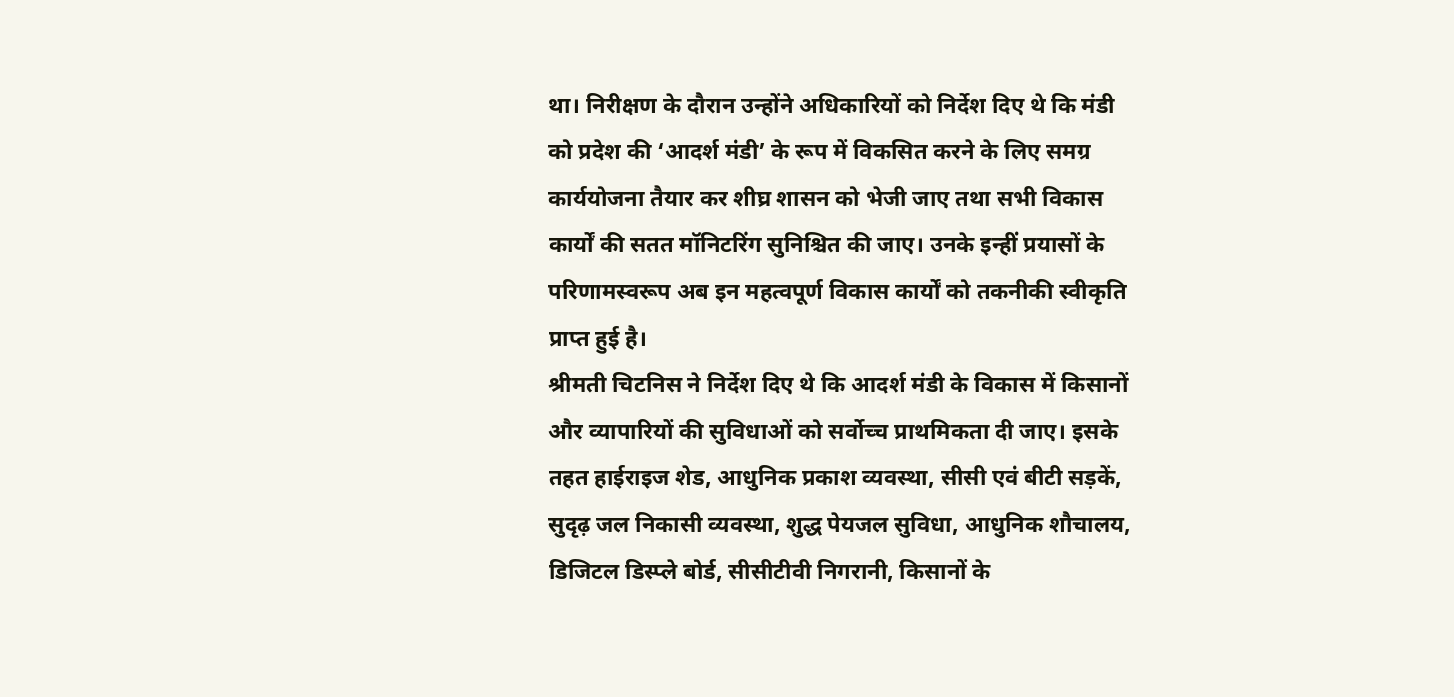था। निरीक्षण के दौरान उन्होंने अधिकारियों को निर्देश दिए थे कि मंडी को प्रदेश की ‘आदर्श मंडी’ के रूप में विकसित करने के लिए समग्र कार्ययोजना तैयार कर शीघ्र शासन को भेजी जाए तथा सभी विकास कार्यों की सतत मॉनिटरिंग सुनिश्चित की जाए। उनके इन्हीं प्रयासों के परिणामस्वरूप अब इन महत्वपूर्ण विकास कार्यों को तकनीकी स्वीकृति प्राप्त हुई है।
श्रीमती चिटनिस ने निर्देश दिए थे कि आदर्श मंडी के विकास में किसानों और व्यापारियों की सुविधाओं को सर्वोच्च प्राथमिकता दी जाए। इसके तहत हाईराइज शेड, आधुनिक प्रकाश व्यवस्था, सीसी एवं बीटी सड़कें, सुदृढ़ जल निकासी व्यवस्था, शुद्ध पेयजल सुविधा, आधुनिक शौचालय, डिजिटल डिस्प्ले बोर्ड, सीसीटीवी निगरानी, किसानों के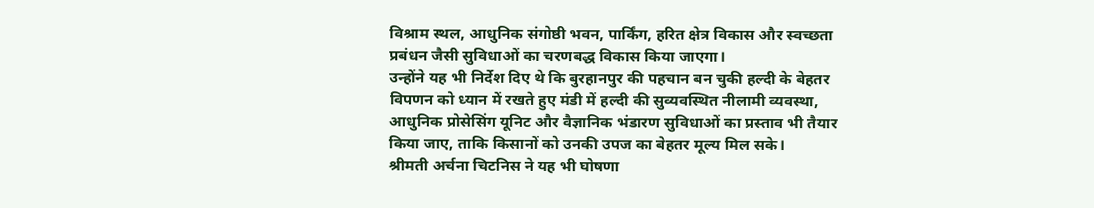विश्राम स्थल, आधुनिक संगोष्ठी भवन, पार्किंग, हरित क्षेत्र विकास और स्वच्छता प्रबंधन जैसी सुविधाओं का चरणबद्ध विकास किया जाएगा।
उन्होंने यह भी निर्देश दिए थे कि बुरहानपुर की पहचान बन चुकी हल्दी के बेहतर विपणन को ध्यान में रखते हुए मंडी में हल्दी की सुव्यवस्थित नीलामी व्यवस्था, आधुनिक प्रोसेसिंग यूनिट और वैज्ञानिक भंडारण सुविधाओं का प्रस्ताव भी तैयार किया जाए, ताकि किसानों को उनकी उपज का बेहतर मूल्य मिल सके।
श्रीमती अर्चना चिटनिस ने यह भी घोषणा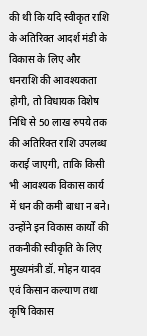की थी कि यदि स्वीकृत राशि के अतिरिक्त आदर्श मंडी के विकास के लिए और धनराशि की आवश्यकता होगी, तो विधायक विशेष निधि से 50 लाख रुपये तक की अतिरिक्त राशि उपलब्ध कराई जाएगी, ताकि किसी भी आवश्यक विकास कार्य में धन की कमी बाधा न बने।
उन्होंने इन विकास कार्यों की तकनीकी स्वीकृति के लिए मुख्यमंत्री डॉ. मोहन यादव एवं किसान कल्याण तथा कृषि विकास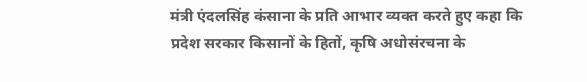मंत्री एंदलसिंह कंसाना के प्रति आभार व्यक्त करते हुए कहा कि प्रदेश सरकार किसानों के हितों, कृषि अधोसंरचना के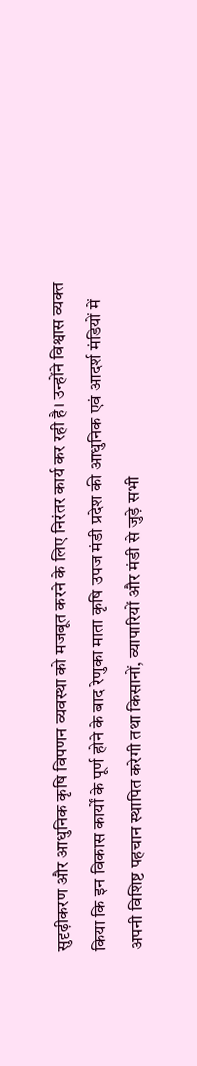सुदृढ़ीकरण और आधुनिक कृषि विपणन व्यवस्था को मजबूत करने के लिए निरंतर कार्य कर रही है। उन्होंने विश्वास व्यक्त किया कि इन विकास कार्यों के पूर्ण होने के बाद रेणुका माता कृषि उपज मंडी प्रदेश की आधुनिक एवं आदर्श मंडियों में अपनी विशिष्ट पहचान स्थापित करेगी तथा किसानों, व्यापारियों और मंडी से जुड़े सभी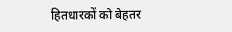हितधारकों को बेहतर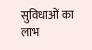सुविधाओं का लाभ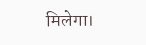मिलेगा।